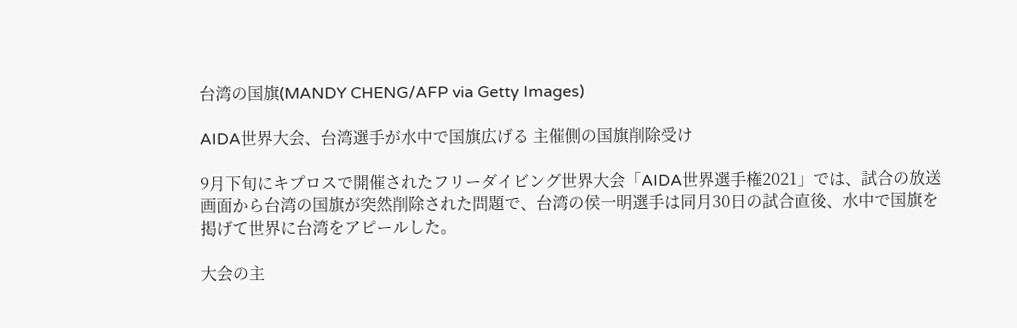台湾の国旗(MANDY CHENG/AFP via Getty Images)

AIDA世界大会、台湾選手が水中で国旗広げる 主催側の国旗削除受け

9月下旬にキプロスで開催されたフリーダイビング世界大会「AIDA世界選手権2021」では、試合の放送画面から台湾の国旗が突然削除された問題で、台湾の侯一明選手は同月30日の試合直後、水中で国旗を掲げて世界に台湾をアピールした。

大会の主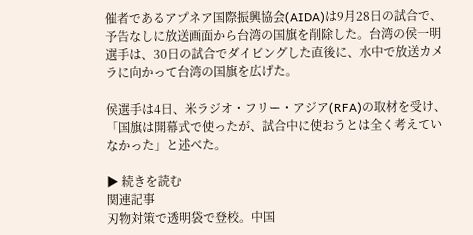催者であるアプネア国際振興協会(AIDA)は9月28日の試合で、予告なしに放送画面から台湾の国旗を削除した。台湾の侯一明選手は、30日の試合でダイビングした直後に、水中で放送カメラに向かって台湾の国旗を広げた。

侯選手は4日、米ラジオ・フリー・アジア(RFA)の取材を受け、「国旗は開幕式で使ったが、試合中に使おうとは全く考えていなかった」と述べた。

▶ 続きを読む
関連記事
刃物対策で透明袋で登校。中国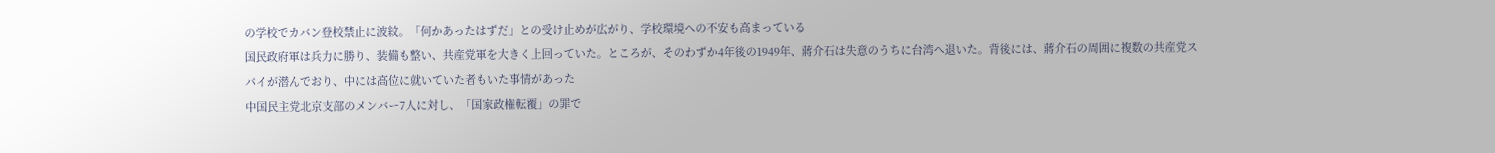の学校でカバン登校禁止に波紋。「何かあったはずだ」との受け止めが広がり、学校環境への不安も高まっている
国民政府軍は兵力に勝り、装備も整い、共産党軍を大きく上回っていた。ところが、そのわずか4年後の1949年、蔣介石は失意のうちに台湾へ退いた。背後には、蔣介石の周囲に複数の共産党スパイが潜んでおり、中には高位に就いていた者もいた事情があった
中国民主党北京支部のメンバー7人に対し、「国家政権転覆」の罪で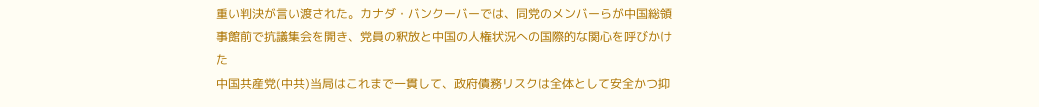重い判決が言い渡された。カナダ・バンクーバーでは、同党のメンバーらが中国総領事館前で抗議集会を開き、党員の釈放と中国の人権状況への国際的な関心を呼びかけた
中国共産党(中共)当局はこれまで一貫して、政府債務リスクは全体として安全かつ抑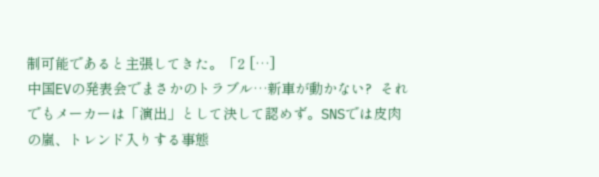制可能であると主張してきた。「2 […]
中国EVの発表会でまさかのトラブル…新車が動かない?  それでもメーカーは「演出」として決して認めず。SNSでは皮肉の嵐、トレンド入りする事態